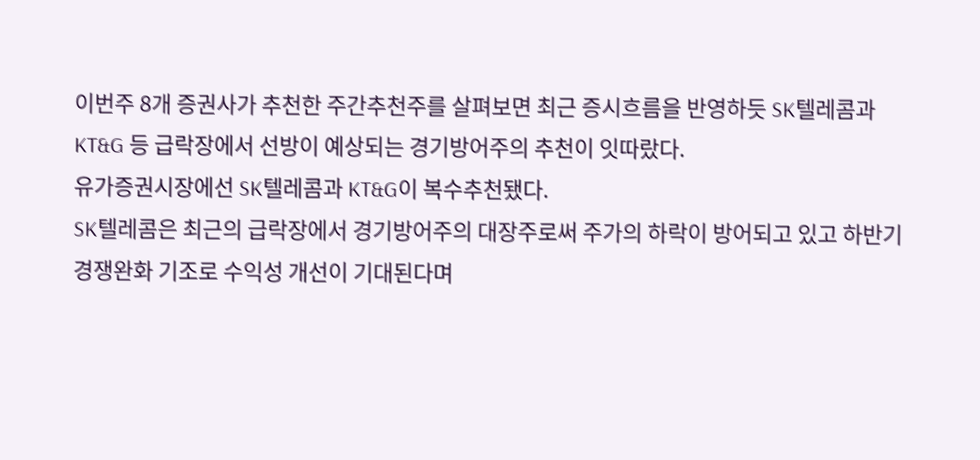이번주 8개 증권사가 추천한 주간추천주를 살펴보면 최근 증시흐름을 반영하듯 SK텔레콤과 KT&G 등 급락장에서 선방이 예상되는 경기방어주의 추천이 잇따랐다.
유가증권시장에선 SK텔레콤과 KT&G이 복수추천됐다.
SK텔레콤은 최근의 급락장에서 경기방어주의 대장주로써 주가의 하락이 방어되고 있고 하반기 경쟁완화 기조로 수익성 개선이 기대된다며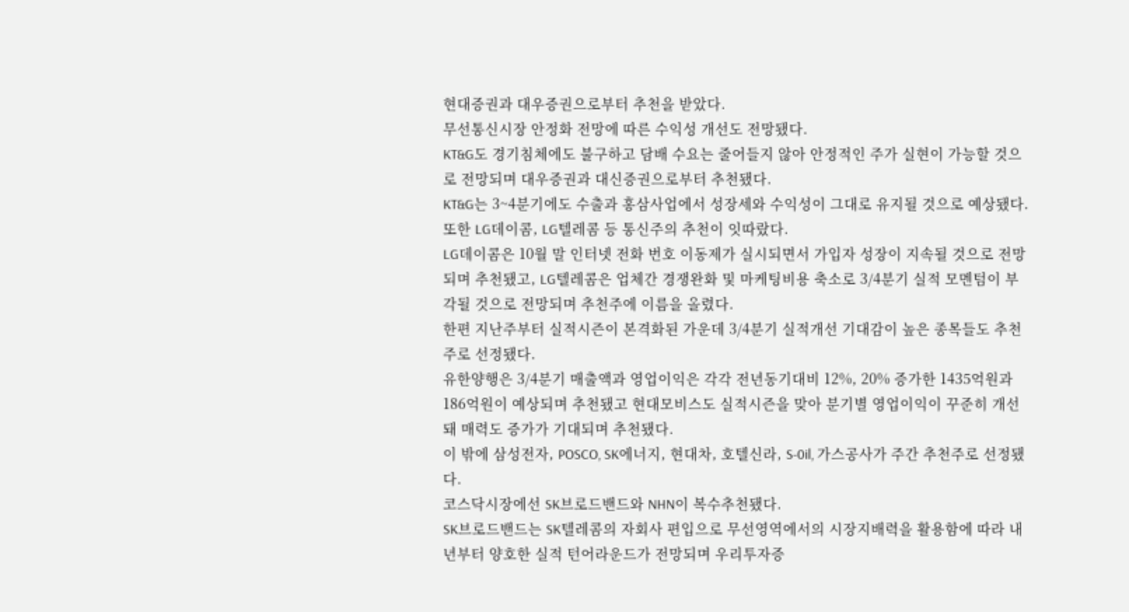현대증권과 대우증권으로부터 추천을 받았다.
무선통신시장 안정화 전망에 따른 수익성 개선도 전망됐다.
KT&G도 경기침체에도 불구하고 담배 수요는 줄어들지 않아 안정적인 주가 실현이 가능할 것으로 전망되며 대우증권과 대신증권으로부터 추천됐다.
KT&G는 3~4분기에도 수출과 홍삼사업에서 성장세와 수익성이 그대로 유지될 것으로 예상됐다.
또한 LG데이콤, LG텔레콤 등 통신주의 추천이 잇따랐다.
LG데이콤은 10월 말 인터넷 전화 번호 이동제가 실시되면서 가입자 성장이 지속될 것으로 전망되며 추천됐고, LG텔레콤은 업체간 경쟁완화 및 마케팅비용 축소로 3/4분기 실적 모멘텀이 부각될 것으로 전망되며 추천주에 이름을 올렸다.
한편 지난주부터 실적시즌이 본격화된 가운데 3/4분기 실적개선 기대감이 높은 종목들도 추천주로 선정됐다.
유한양행은 3/4분기 매출액과 영업이익은 각각 전년동기대비 12%, 20% 증가한 1435억원과 186억원이 예상되며 추천됐고 현대모비스도 실적시즌을 맞아 분기별 영업이익이 꾸준히 개선돼 매력도 증가가 기대되며 추천됐다.
이 밖에 삼성전자, POSCO, SK에너지, 현대차, 호텔신라, S-0il, 가스공사가 주간 추천주로 선정됐다.
코스닥시장에선 SK브로드밴드와 NHN이 복수추천됐다.
SK브로드밴드는 SK텔레콤의 자회사 편입으로 무선영역에서의 시장지배력을 활용함에 따라 내년부터 양호한 실적 턴어라운드가 전망되며 우리투자증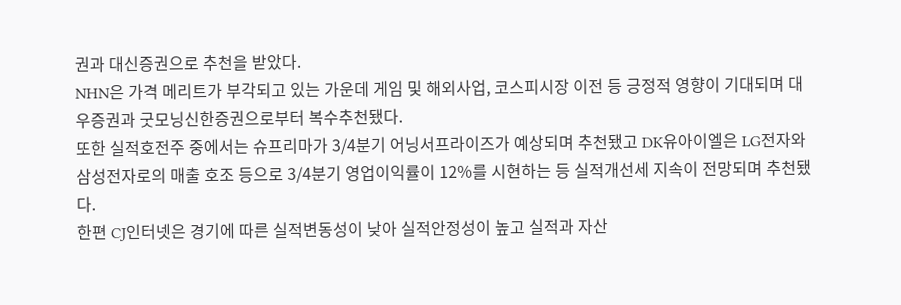권과 대신증권으로 추천을 받았다.
NHN은 가격 메리트가 부각되고 있는 가운데 게임 및 해외사업, 코스피시장 이전 등 긍정적 영향이 기대되며 대우증권과 굿모닝신한증권으로부터 복수추천됐다.
또한 실적호전주 중에서는 슈프리마가 3/4분기 어닝서프라이즈가 예상되며 추천됐고 DK유아이엘은 LG전자와 삼성전자로의 매출 호조 등으로 3/4분기 영업이익률이 12%를 시현하는 등 실적개선세 지속이 전망되며 추천됐다.
한편 CJ인터넷은 경기에 따른 실적변동성이 낮아 실적안정성이 높고 실적과 자산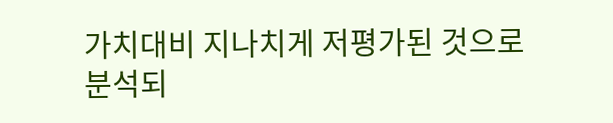가치대비 지나치게 저평가된 것으로 분석되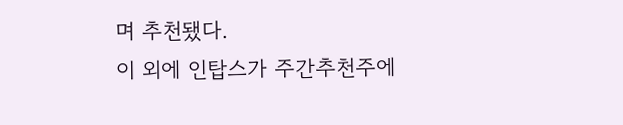며 추천됐다.
이 외에 인탑스가 주간추천주에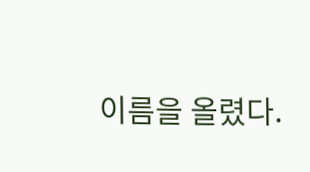이름을 올렸다.